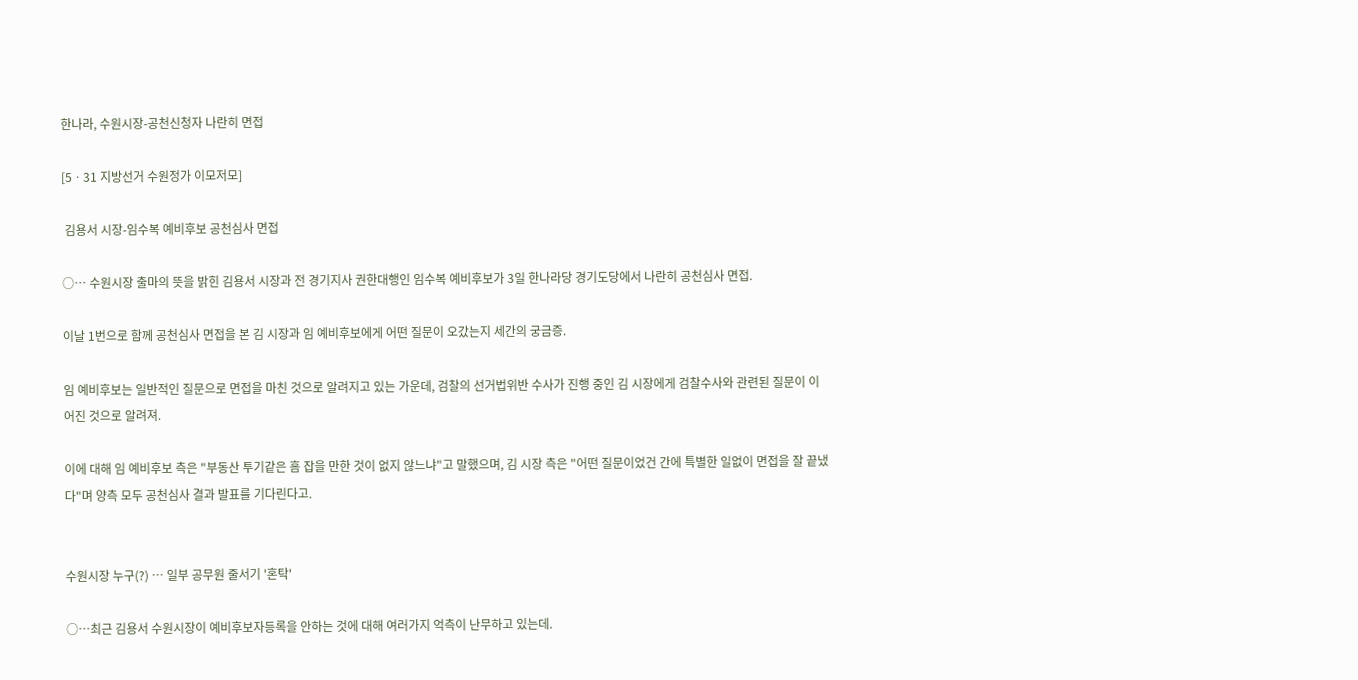한나라, 수원시장-공천신청자 나란히 면접

[5ㆍ31 지방선거 수원정가 이모저모]

 김용서 시장-임수복 예비후보 공천심사 면접

○… 수원시장 출마의 뜻을 밝힌 김용서 시장과 전 경기지사 권한대행인 임수복 예비후보가 3일 한나라당 경기도당에서 나란히 공천심사 면접.

이날 1번으로 함께 공천심사 면접을 본 김 시장과 임 예비후보에게 어떤 질문이 오갔는지 세간의 궁금증.

임 예비후보는 일반적인 질문으로 면접을 마친 것으로 알려지고 있는 가운데, 검찰의 선거법위반 수사가 진행 중인 김 시장에게 검찰수사와 관련된 질문이 이어진 것으로 알려져.

이에 대해 임 예비후보 측은 "부동산 투기같은 흠 잡을 만한 것이 없지 않느냐"고 말했으며, 김 시장 측은 "어떤 질문이었건 간에 특별한 일없이 면접을 잘 끝냈다"며 양측 모두 공천심사 결과 발표를 기다린다고.


수원시장 누구(?) … 일부 공무원 줄서기 '혼탁'

○…최근 김용서 수원시장이 예비후보자등록을 안하는 것에 대해 여러가지 억측이 난무하고 있는데.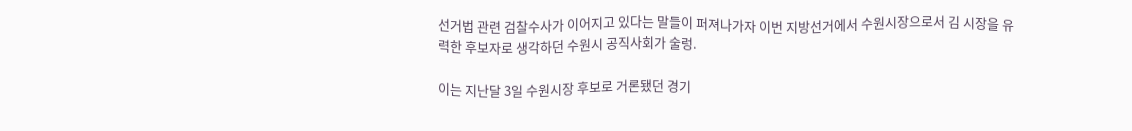선거법 관련 검찰수사가 이어지고 있다는 말들이 퍼져나가자 이번 지방선거에서 수원시장으로서 김 시장을 유력한 후보자로 생각하던 수원시 공직사회가 술렁.

이는 지난달 3일 수원시장 후보로 거론됐던 경기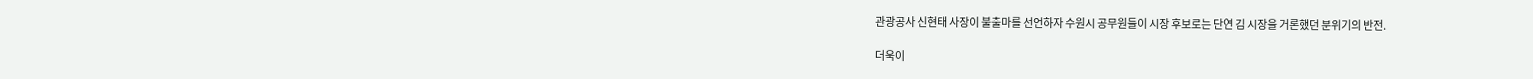관광공사 신현태 사장이 불출마를 선언하자 수원시 공무원들이 시장 후보로는 단연 김 시장을 거론했던 분위기의 반전.

더욱이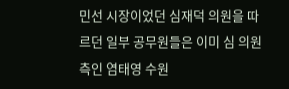민선 시장이었던 심재덕 의원을 따르던 일부 공무원들은 이미 심 의원 측인 염태영 수원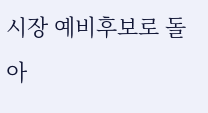시장 예비후보로 돌아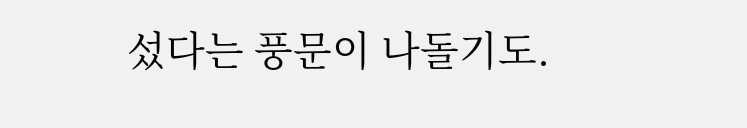섰다는 풍문이 나돌기도.